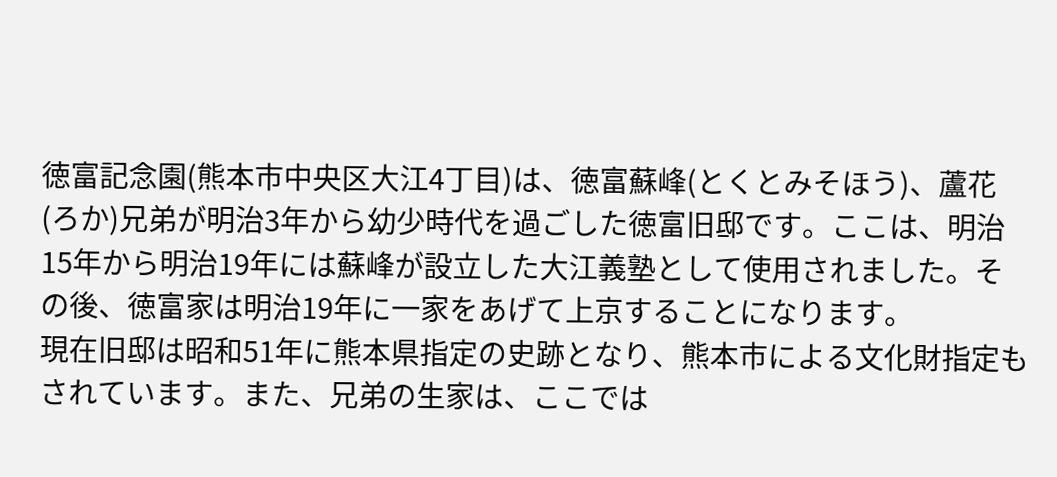徳富記念園(熊本市中央区大江4丁目)は、徳富蘇峰(とくとみそほう)、蘆花(ろか)兄弟が明治3年から幼少時代を過ごした徳富旧邸です。ここは、明治15年から明治19年には蘇峰が設立した大江義塾として使用されました。その後、徳富家は明治19年に一家をあげて上京することになります。
現在旧邸は昭和51年に熊本県指定の史跡となり、熊本市による文化財指定もされています。また、兄弟の生家は、ここでは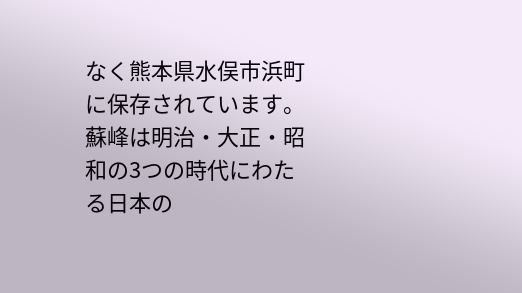なく熊本県水俣市浜町に保存されています。
蘇峰は明治・大正・昭和の3つの時代にわたる日本の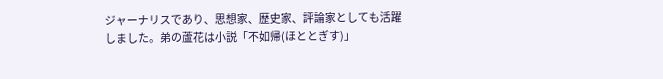ジャーナリスであり、思想家、歴史家、評論家としても活躍しました。弟の蘆花は小説「不如帰(ほととぎす)」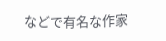などで有名な作家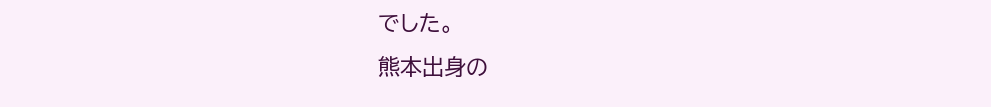でした。
熊本出身の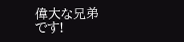偉大な兄弟です!